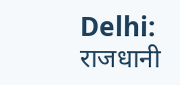Delhi: राजधानी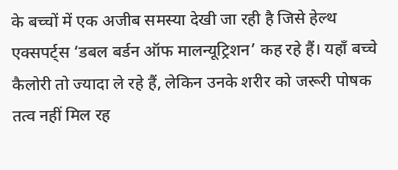के बच्चों में एक अजीब समस्या देखी जा रही है जिसे हेल्थ एक्सपर्ट्स ‘डबल बर्डन ऑफ मालन्यूट्रिशन’ कह रहे हैं। यहाँ बच्चे कैलोरी तो ज्यादा ले रहे हैं, लेकिन उनके शरीर को जरूरी पोषक तत्व नहीं मिल रह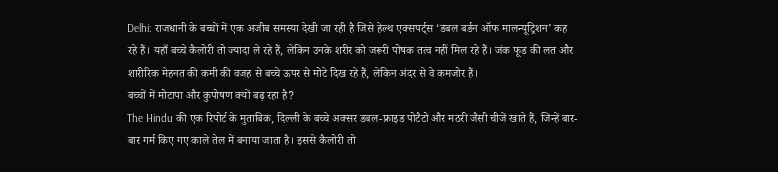Delhi: राजधानी के बच्चों में एक अजीब समस्या देखी जा रही है जिसे हेल्थ एक्सपर्ट्स ‘डबल बर्डन ऑफ मालन्यूट्रिशन’ कह रहे हैं। यहाँ बच्चे कैलोरी तो ज्यादा ले रहे हैं, लेकिन उनके शरीर को जरूरी पोषक तत्व नहीं मिल रहे हैं। जंक फूड की लत और शारीरिक मेहनत की कमी की वजह से बच्चे ऊपर से मोटे दिख रहे हैं, लेकिन अंदर से वे कमजोर हैं।
बच्चों में मोटापा और कुपोषण क्यों बढ़ रहा है?
The Hindu की एक रिपोर्ट के मुताबिक, दिल्ली के बच्चे अक्सर डबल-फ्राइड पोटैटो और मठरी जैसी चीजें खाते हैं, जिन्हें बार-बार गर्म किए गए काले तेल में बनाया जाता है। इससे कैलोरी तो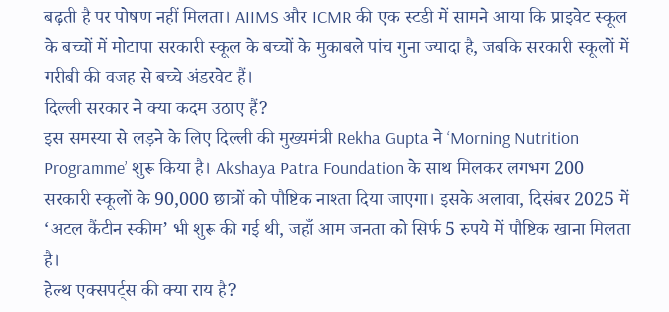बढ़ती है पर पोषण नहीं मिलता। AIIMS और ICMR की एक स्टडी में सामने आया कि प्राइवेट स्कूल के बच्चों में मोटापा सरकारी स्कूल के बच्चों के मुकाबले पांच गुना ज्यादा है, जबकि सरकारी स्कूलों में गरीबी की वजह से बच्चे अंडरवेट हैं।
दिल्ली सरकार ने क्या कदम उठाए हैं?
इस समस्या से लड़ने के लिए दिल्ली की मुख्यमंत्री Rekha Gupta ने ‘Morning Nutrition Programme’ शुरू किया है। Akshaya Patra Foundation के साथ मिलकर लगभग 200 सरकारी स्कूलों के 90,000 छात्रों को पौष्टिक नाश्ता दिया जाएगा। इसके अलावा, दिसंबर 2025 में ‘अटल कैंटीन स्कीम’ भी शुरू की गई थी, जहाँ आम जनता को सिर्फ 5 रुपये में पौष्टिक खाना मिलता है।
हेल्थ एक्सपर्ट्स की क्या राय है?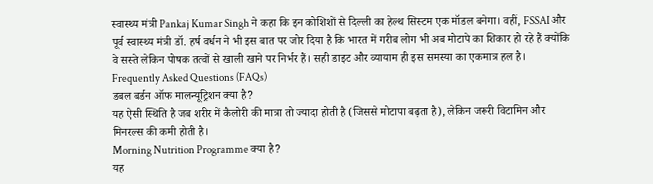स्वास्थ्य मंत्री Pankaj Kumar Singh ने कहा कि इन कोशिशों से दिल्ली का हेल्थ सिस्टम एक मॉडल बनेगा। वहीं, FSSAI और पूर्व स्वास्थ्य मंत्री डॉ. हर्ष वर्धन ने भी इस बात पर जोर दिया है कि भारत में गरीब लोग भी अब मोटापे का शिकार हो रहे हैं क्योंकि वे सस्ते लेकिन पोषक तत्वों से खाली खाने पर निर्भर हैं। सही डाइट और व्यायाम ही इस समस्या का एकमात्र हल है।
Frequently Asked Questions (FAQs)
डबल बर्डन ऑफ मालन्यूट्रिशन क्या है?
यह ऐसी स्थिति है जब शरीर में कैलोरी की मात्रा तो ज्यादा होती है (जिससे मोटापा बढ़ता है), लेकिन जरूरी विटामिन और मिनरल्स की कमी होती है।
Morning Nutrition Programme क्या है?
यह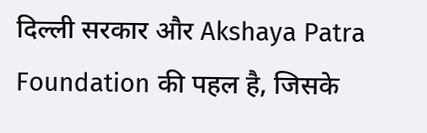दिल्ली सरकार और Akshaya Patra Foundation की पहल है, जिसके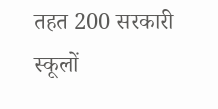तहत 200 सरकारी स्कूलों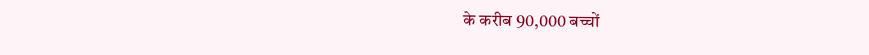के करीब 90,000 बच्चों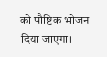को पौष्टिक भोजन दिया जाएगा।